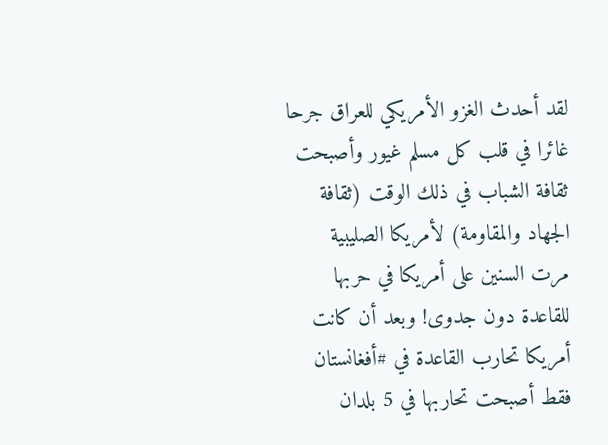لقد أحدث الغزو الأمريكي للعراق جرحا غائرا في قلب كل مسلم غيور وأصبحت ثقافة الشباب في ذلك الوقت (ثقافة الجهاد والمقاومة) لأمريكا الصليبية
مرت السنين على أمريكا في حربها للقاعدة دون جدوى! وبعد أن كانت أمريكا تحارب القاعدة في #أفغانستان فقط أصبحت تحاربها في 5 بلدان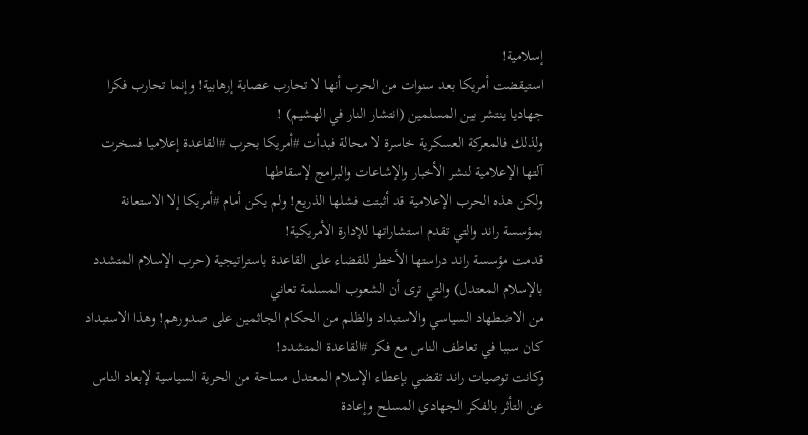إسلامية!
استيقضت أمريكا بعد سنوات من الحرب أنها لا تحارب عصابة إرهابية! وإنما تحارب فكرا جهاديا ينتشر بين المسلمين (انتشار النار في الهشيم) !
ولذلك فالمعركة العسكرية خاسرة لا محالة فبدأت #أمريكا بحرب #القاعدة إعلاميا فسخرت آلتها الإعلامية لنشر الأخبار والإشاعات والبرامج لإسقاطها
ولكن هذه الحرب الإعلامية قد أثبتت فشلها الذريع! ولم يكن أمام #أمريكا إلا الاستعانة بمؤسسة راند والتي تقدم استشاراتها للإدارة الأمريكية!
قدمت مؤسسة راند دراستها الأخطر للقضاء على القاعدة باستراتيجية (حرب الإسلام المتشدد بالإسلام المعتدل) والتي ترى أن الشعوب المسلمة تعاني
من الاضطهاد السياسي والاستبداد والظلم من الحكام الجاثمين على صدورهم! وهذا الاستبداد كان سببا في تعاطف الناس مع فكر #القاعدة المتشدد!
وكانت توصيات راند تقضي بإعطاء الإسلام المعتدل مساحة من الحرية السياسية لإبعاد الناس عن التأثر بالفكر الجهادي المسلح وإعادة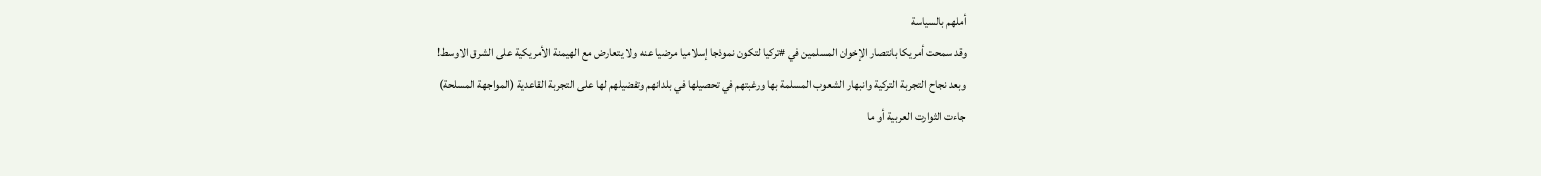أملهم بالسياسة
وقد سمحت أمريكا بانتصار الإخوان المسلمين في #تركيا لتكون نموذجا إسلاميا مرضيا عنه ولا يتعارض مع الهيمنة الأمريكية على الشرق الاوسط!
وبعد نجاح التجربة التركية وانبهار الشعوب المسلمة بها ورغبتهم في تحصيلها في بلدانهم وتفضيلهم لها على التجربة القاعدية (المواجهة المسلحة)
جاءت الثوارت العربية أو ما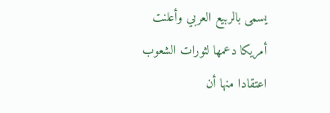يسمى بالربيع العربي وأعلنت أمريكا دعمها لثورات الشعوب اعتقادا منها أن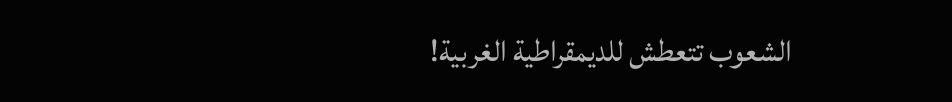الشعوب تتعطش للديمقراطية الغربية!